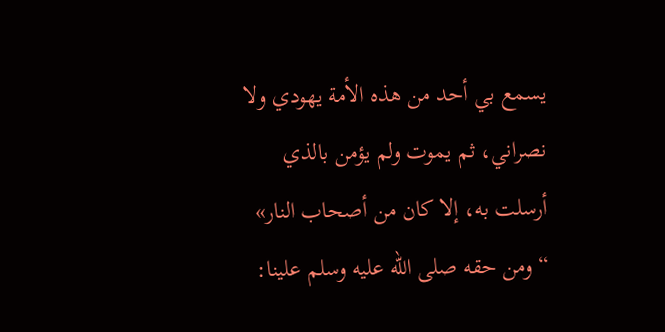يسمع بي أحد من هذه الأمة يهودي ولا نصراني، ثم يموت ولم يؤمن بالذي أرسلت به، إلا كان من أصحاب النار»
“ ومن حقه صلى الله عليه وسلم علينا: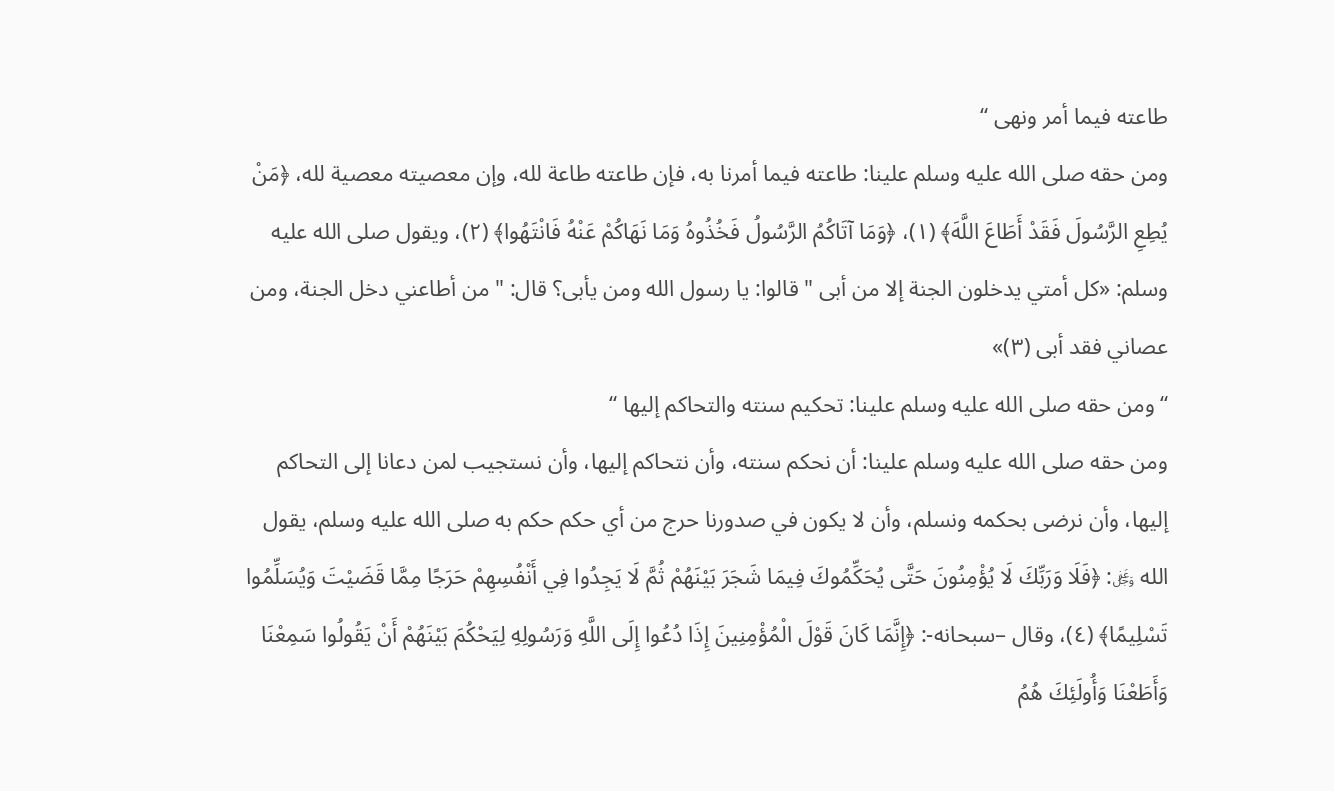طاعته فيما أمر ونهى “
ومن حقه صلى الله عليه وسلم علينا: طاعته فيما أمرنا به، فإن طاعته طاعة لله، وإن معصيته معصية لله، ﴿مَنْ يُطِعِ الرَّسُولَ فَقَدْ أَطَاعَ اللَّهَ﴾ (١)، ﴿وَمَا آتَاكُمُ الرَّسُولُ فَخُذُوهُ وَمَا نَهَاكُمْ عَنْهُ فَانْتَهُوا﴾ (٢)، ويقول صلى الله عليه وسلم: «كل أمتي يدخلون الجنة إلا من أبى " قالوا: يا رسول الله ومن يأبى؟ قال: " من أطاعني دخل الجنة، ومن عصاني فقد أبى (٣)»
“ ومن حقه صلى الله عليه وسلم علينا: تحكيم سنته والتحاكم إليها “
ومن حقه صلى الله عليه وسلم علينا: أن نحكم سنته، وأن نتحاكم إليها، وأن نستجيب لمن دعانا إلى التحاكم إليها، وأن نرضى بحكمه ونسلم، وأن لا يكون في صدورنا حرج من أي حكم حكم به صلى الله عليه وسلم، يقول الله ﷿: ﴿فَلَا وَرَبِّكَ لَا يُؤْمِنُونَ حَتَّى يُحَكِّمُوكَ فِيمَا شَجَرَ بَيْنَهُمْ ثُمَّ لَا يَجِدُوا فِي أَنْفُسِهِمْ حَرَجًا مِمَّا قَضَيْتَ وَيُسَلِّمُوا تَسْلِيمًا﴾ (٤)، وقال –سبحانه-: ﴿إِنَّمَا كَانَ قَوْلَ الْمُؤْمِنِينَ إِذَا دُعُوا إِلَى اللَّهِ وَرَسُولِهِ لِيَحْكُمَ بَيْنَهُمْ أَنْ يَقُولُوا سَمِعْنَا وَأَطَعْنَا وَأُولَئِكَ هُمُ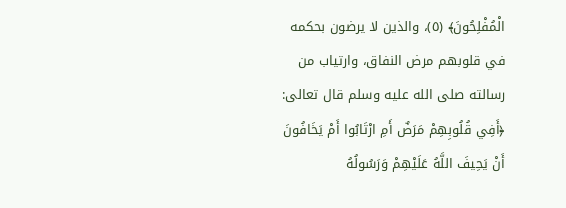الْمُفْلِحُونَ﴾ (٥)، والذين لا يرضون بحكمه في قلوبهم مرض النفاق، وارتياب من رسالته صلى الله عليه وسلم قال تعالى: ﴿أَفِي قُلُوبِهِمْ مَرَضٌ أَمِ ارْتَابُوا أَمْ يَخَافُونَ أَنْ يَحِيفَ اللَّهُ عَلَيْهِمْ وَرَسُولُهُ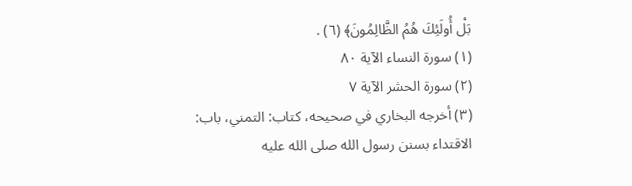بَلْ أُولَئِكَ هُمُ الظَّالِمُونَ﴾ (٦) .
(١) سورة النساء الآية ٨٠
(٢) سورة الحشر الآية ٧
(٣) أخرجه البخاري في صحيحه، كتاب: التمني، باب: الاقتداء بسنن رسول الله صلى الله عليه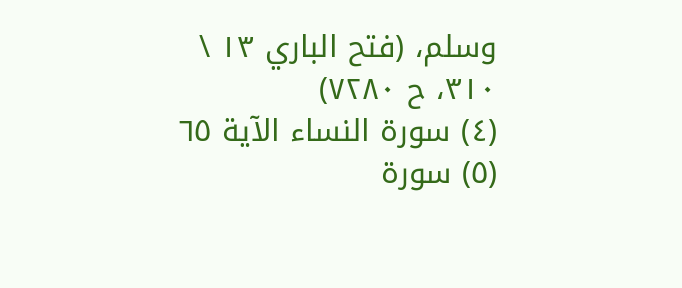وسلم، (فتح الباري ١٣ \ ٣١٠، ح ٧٢٨٠)
(٤) سورة النساء الآية ٦٥
(٥) سورة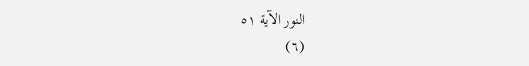النور الآية ٥١
(٦)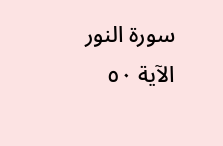سورة النور الآية ٥٠